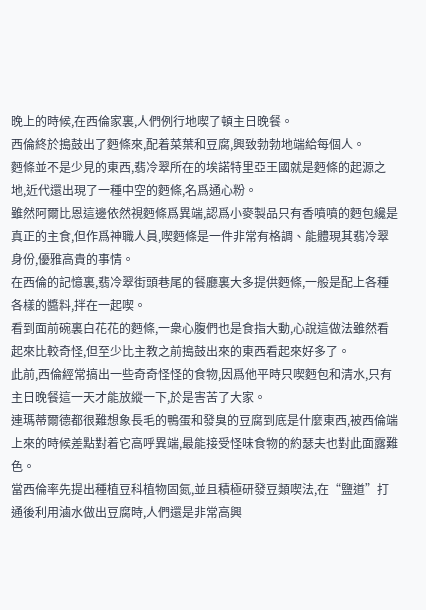晚上的時候,在西倫家裏,人們例行地喫了頓主日晚餐。
西倫終於搗鼓出了麪條來,配着菜葉和豆腐,興致勃勃地端給每個人。
麪條並不是少見的東西,翡冷翠所在的埃諾特里亞王國就是麪條的起源之地,近代還出現了一種中空的麪條,名爲通心粉。
雖然阿爾比恩這邊依然視麪條爲異端,認爲小麥製品只有香噴噴的麪包纔是真正的主食,但作爲神職人員,喫麪條是一件非常有格調、能體現其翡冷翠身份,優雅高貴的事情。
在西倫的記憶裏,翡冷翠街頭巷尾的餐廳裏大多提供麪條,一般是配上各種各樣的醬料,拌在一起喫。
看到面前碗裏白花花的麪條,一衆心腹們也是食指大動,心說這做法雖然看起來比較奇怪,但至少比主教之前搗鼓出來的東西看起來好多了。
此前,西倫經常搞出一些奇奇怪怪的食物,因爲他平時只喫麪包和清水,只有主日晚餐這一天才能放縱一下,於是害苦了大家。
連瑪蒂爾德都很難想象長毛的鴨蛋和發臭的豆腐到底是什麼東西,被西倫端上來的時候差點對着它高呼異端,最能接受怪味食物的約瑟夫也對此面露難色。
當西倫率先提出種植豆科植物固氮,並且積極研發豆類喫法,在“鹽道”打通後利用滷水做出豆腐時,人們還是非常高興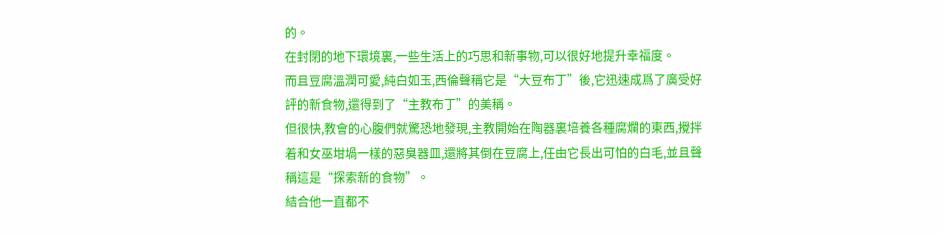的。
在封閉的地下環境裏,一些生活上的巧思和新事物,可以很好地提升幸福度。
而且豆腐溫潤可愛,純白如玉,西倫聲稱它是“大豆布丁”後,它迅速成爲了廣受好評的新食物,還得到了“主教布丁”的美稱。
但很快,教會的心腹們就驚恐地發現,主教開始在陶器裏培養各種腐爛的東西,攪拌着和女巫坩堝一樣的惡臭器皿,還將其倒在豆腐上,任由它長出可怕的白毛,並且聲稱這是“探索新的食物”。
結合他一直都不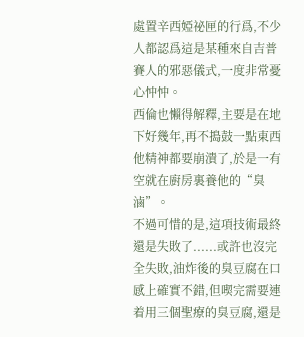處置辛西婭祕匣的行爲,不少人都認爲這是某種來自吉普賽人的邪惡儀式,一度非常憂心忡忡。
西倫也懶得解釋,主要是在地下好幾年,再不搗鼓一點東西他精神都要崩潰了,於是一有空就在廚房裏養他的“臭滷”。
不過可惜的是,這項技術最終還是失敗了......或許也沒完全失敗,油炸後的臭豆腐在口感上確實不錯,但喫完需要連着用三個聖療的臭豆腐,還是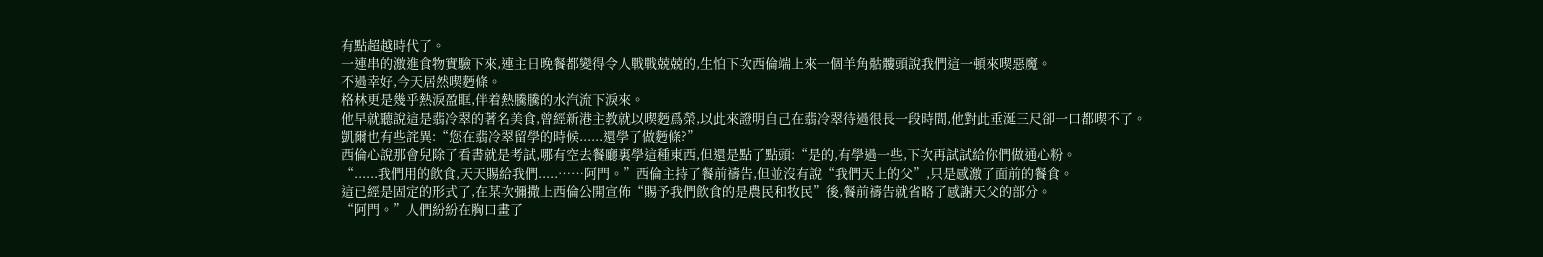有點超越時代了。
一連串的激進食物實驗下來,連主日晚餐都變得令人戰戰兢兢的,生怕下次西倫端上來一個羊角骷髏頭說我們這一頓來喫惡魔。
不過幸好,今天居然喫麪條。
格林更是幾乎熱淚盈眶,伴着熱騰騰的水汽流下淚來。
他早就聽說這是翡冷翠的著名美食,曾經新港主教就以喫麪爲榮,以此來證明自己在翡冷翠待過很長一段時間,他對此垂涎三尺卻一口都喫不了。
凱爾也有些詫異:“您在翡冷翠留學的時候......還學了做麪條?”
西倫心說那會兒除了看書就是考試,哪有空去餐廳裏學這種東西,但還是點了點頭:“是的,有學過一些,下次再試試給你們做通心粉。
“......我們用的飲食,天天賜給我們.....……阿門。”西倫主持了餐前禱告,但並沒有說“我們天上的父”,只是感激了面前的餐食。
這已經是固定的形式了,在某次彌撒上西倫公開宣佈“賜予我們飲食的是農民和牧民”後,餐前禱告就省略了感謝天父的部分。
“阿門。”人們紛紛在胸口畫了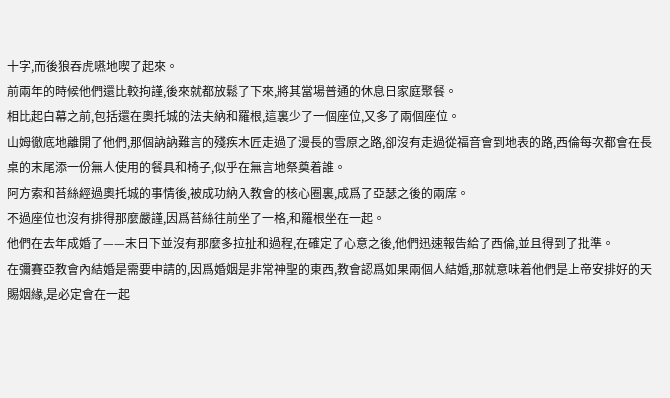十字,而後狼吞虎嚥地喫了起來。
前兩年的時候他們還比較拘謹,後來就都放鬆了下來,將其當場普通的休息日家庭聚餐。
相比起白幕之前,包括還在奧托城的法夫納和羅根,這裏少了一個座位,又多了兩個座位。
山姆徹底地離開了他們,那個訥訥難言的殘疾木匠走過了漫長的雪原之路,卻沒有走過從福音會到地表的路,西倫每次都會在長桌的末尾添一份無人使用的餐具和椅子,似乎在無言地祭奠着誰。
阿方索和苔絲經過奧托城的事情後,被成功納入教會的核心圈裏,成爲了亞瑟之後的兩席。
不過座位也沒有排得那麼嚴謹,因爲苔絲往前坐了一格,和羅根坐在一起。
他們在去年成婚了——末日下並沒有那麼多拉扯和過程,在確定了心意之後,他們迅速報告給了西倫,並且得到了批準。
在彌賽亞教會內結婚是需要申請的,因爲婚姻是非常神聖的東西,教會認爲如果兩個人結婚,那就意味着他們是上帝安排好的天賜姻緣,是必定會在一起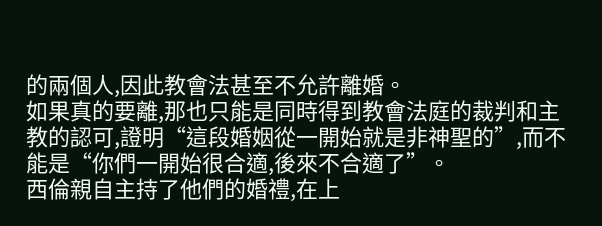的兩個人,因此教會法甚至不允許離婚。
如果真的要離,那也只能是同時得到教會法庭的裁判和主教的認可,證明“這段婚姻從一開始就是非神聖的”,而不能是“你們一開始很合適,後來不合適了”。
西倫親自主持了他們的婚禮,在上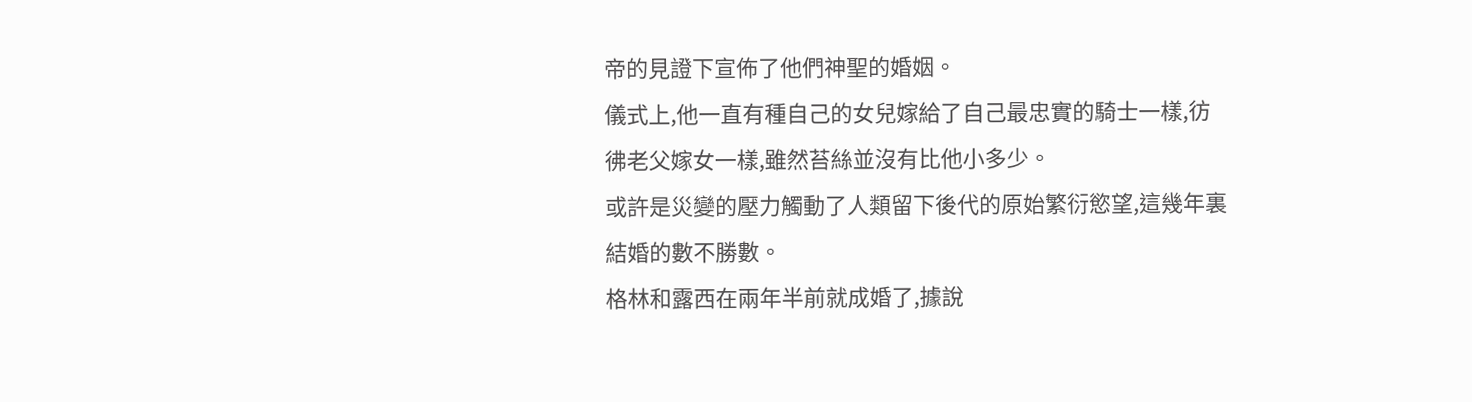帝的見證下宣佈了他們神聖的婚姻。
儀式上,他一直有種自己的女兒嫁給了自己最忠實的騎士一樣,彷彿老父嫁女一樣,雖然苔絲並沒有比他小多少。
或許是災變的壓力觸動了人類留下後代的原始繁衍慾望,這幾年裏結婚的數不勝數。
格林和露西在兩年半前就成婚了,據說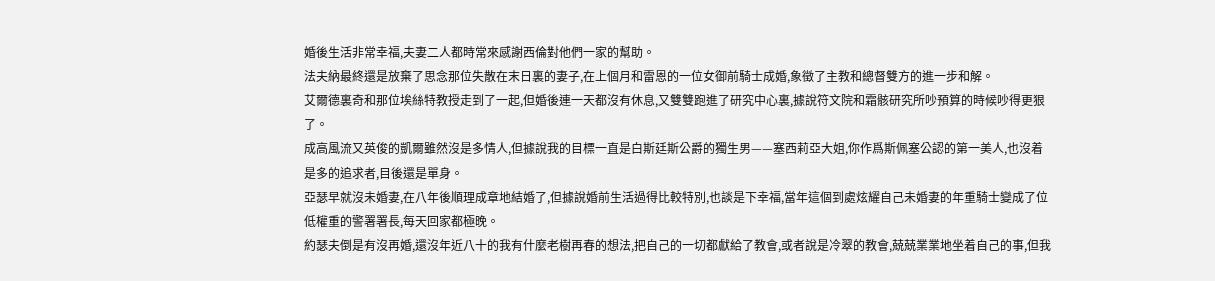婚後生活非常幸福,夫妻二人都時常來感謝西倫對他們一家的幫助。
法夫納最終還是放棄了思念那位失散在末日裏的妻子,在上個月和雷恩的一位女御前騎士成婚,象徵了主教和總督雙方的進一步和解。
艾爾德裏奇和那位埃絲特教授走到了一起,但婚後連一天都沒有休息,又雙雙跑進了研究中心裏,據說符文院和霜骸研究所吵預算的時候吵得更狠了。
成高風流又英俊的凱爾雖然沒是多情人,但據說我的目標一直是白斯廷斯公爵的獨生男——塞西莉亞大姐,你作爲斯佩塞公認的第一美人,也沒着是多的追求者,目後還是單身。
亞瑟早就沒未婚妻,在八年後順理成章地結婚了,但據說婚前生活過得比較特別,也談是下幸福,當年這個到處炫耀自己未婚妻的年重騎士變成了位低權重的警署署長,每天回家都極晚。
約瑟夫倒是有沒再婚,還沒年近八十的我有什麼老樹再春的想法,把自己的一切都獻給了教會,或者說是冷翠的教會,兢兢業業地坐着自己的事,但我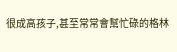很成高孩子,甚至常常會幫忙碌的格林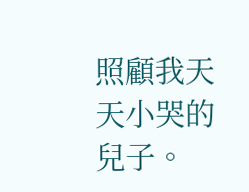照顧我天天小哭的兒子。